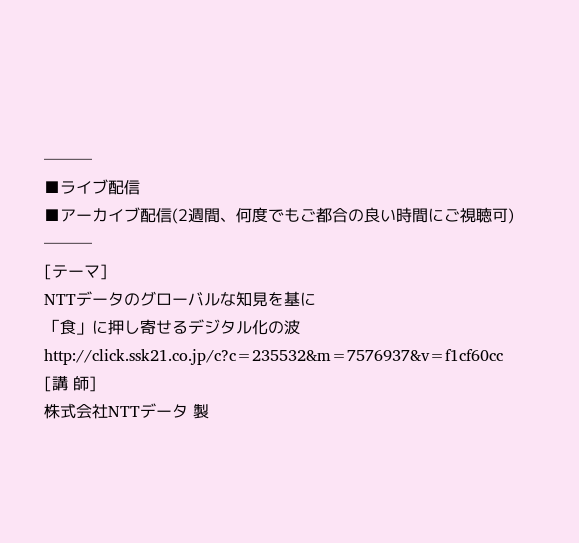───
■ライブ配信
■アーカイブ配信(2週間、何度でもご都合の良い時間にご視聴可)
───
[テーマ]
NTTデータのグローバルな知見を基に
「食」に押し寄せるデジタル化の波
http://click.ssk21.co.jp/c?c=235532&m=7576937&v=f1cf60cc
[講 師]
株式会社NTTデータ 製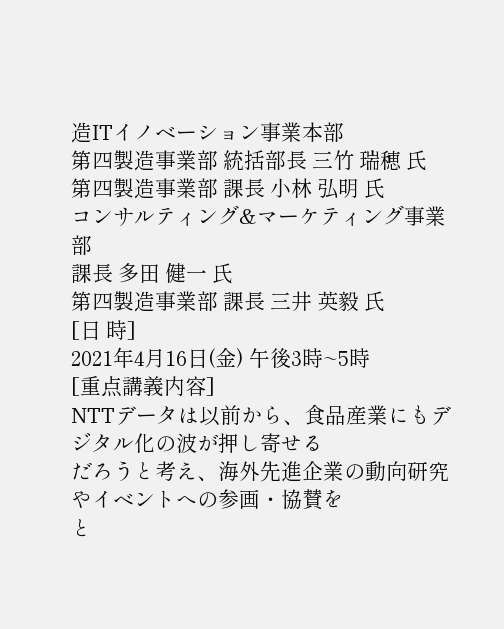造ITイノベーション事業本部
第四製造事業部 統括部長 三竹 瑞穂 氏
第四製造事業部 課長 小林 弘明 氏
コンサルティング&マーケティング事業部
課長 多田 健一 氏
第四製造事業部 課長 三井 英毅 氏
[日 時]
2021年4月16日(金) 午後3時~5時
[重点講義内容]
NTTデータは以前から、食品産業にもデジタル化の波が押し寄せる
だろうと考え、海外先進企業の動向研究やイベントへの参画・協賛を
と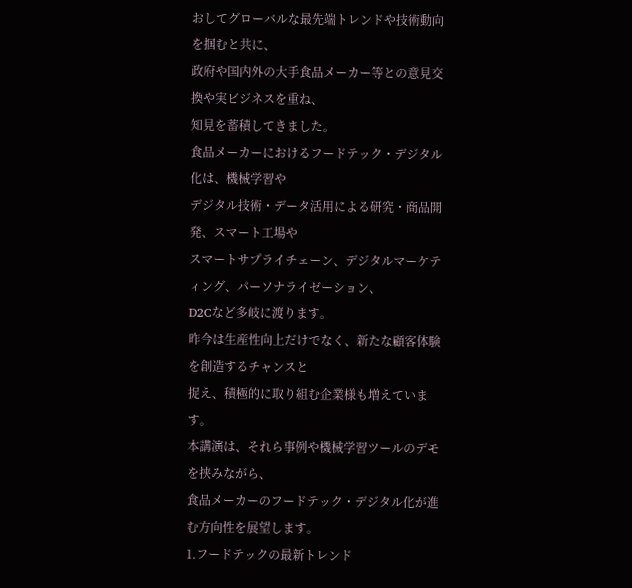おしてグローバルな最先端トレンドや技術動向を掴むと共に、
政府や国内外の大手食品メーカー等との意見交換や実ビジネスを重ね、
知見を蓄積してきました。
食品メーカーにおけるフードテック・デジタル化は、機械学習や
デジタル技術・データ活用による研究・商品開発、スマート工場や
スマートサプライチェーン、デジタルマーケティング、パーソナライゼーション、
D2Cなど多岐に渡ります。
昨今は生産性向上だけでなく、新たな顧客体験を創造するチャンスと
捉え、積極的に取り組む企業様も増えています。
本講演は、それら事例や機械学習ツールのデモを挟みながら、
食品メーカーのフードテック・デジタル化が進む方向性を展望します。
1.フードテックの最新トレンド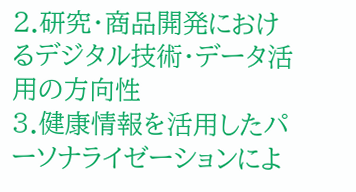2.研究・商品開発におけるデジタル技術・データ活用の方向性
3.健康情報を活用したパーソナライゼーションによ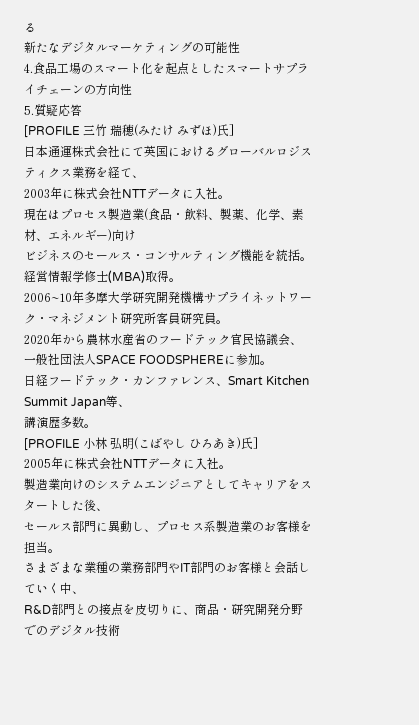る
新たなデジタルマーケティングの可能性
4.食品工場のスマート化を起点としたスマートサプライチェーンの方向性
5.質疑応答
[PROFILE 三竹 瑞穂(みたけ みずほ)氏]
日本通運株式会社にて英国におけるグローバルロジスティクス業務を経て、
2003年に株式会社NTTデータに入社。
現在はプロセス製造業(食品・飲料、製薬、化学、素材、エネルギー)向け
ビジネスのセールス・コンサルティング機能を統括。
経営情報学修士(MBA)取得。
2006~10年多摩大学研究開発機構サプライネットワーク・マネジメント研究所客員研究員。
2020年から農林水産省のフードテック官民協議会、
一般社団法人SPACE FOODSPHEREに参加。
日経フードテック・カンファレンス、Smart Kitchen Summit Japan等、
講演歴多数。
[PROFILE 小林 弘明(こばやし ひろあき)氏]
2005年に株式会社NTTデータに入社。
製造業向けのシステムエンジニアとしてキャリアをスタートした後、
セールス部門に異動し、プロセス系製造業のお客様を担当。
さまざまな業種の業務部門やIT部門のお客様と会話していく中、
R&D部門との接点を皮切りに、商品・研究開発分野でのデジタル技術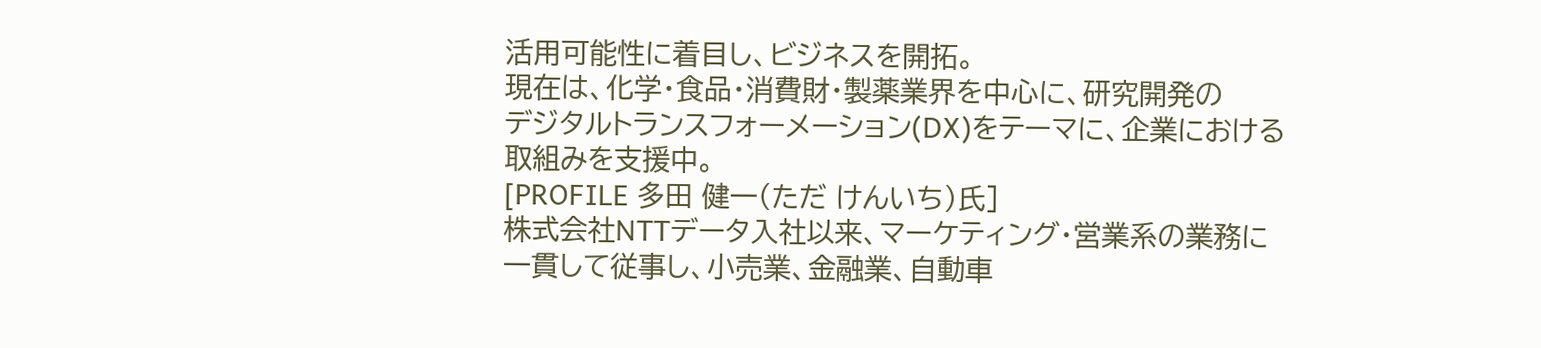活用可能性に着目し、ビジネスを開拓。
現在は、化学・食品・消費財・製薬業界を中心に、研究開発の
デジタルトランスフォーメーション(DX)をテーマに、企業における
取組みを支援中。
[PROFILE 多田 健一(ただ けんいち)氏]
株式会社NTTデータ入社以来、マーケティング・営業系の業務に
一貫して従事し、小売業、金融業、自動車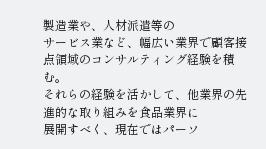製造業や、人材派遣等の
サービス業など、幅広い業界で顧客接点領域のコンサルティング経験を積む。
それらの経験を活かして、他業界の先進的な取り組みを食品業界に
展開すべく、現在ではパーソ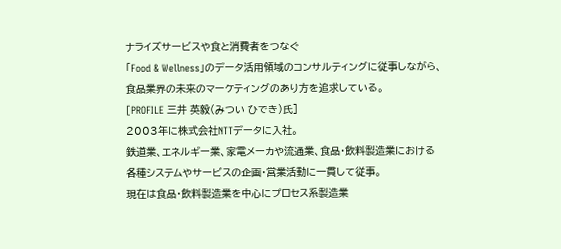ナライズサービスや食と消費者をつなぐ
「Food & Wellness」のデータ活用領域のコンサルティングに従事しながら、
食品業界の未来のマーケティングのあり方を追求している。
[PROFILE 三井 英毅(みつい ひでき)氏]
2003年に株式会社NTTデータに入社。
鉄道業、エネルギー業、家電メーカや流通業、食品・飲料製造業における
各種システムやサービスの企画・営業活動に一貫して従事。
現在は食品・飲料製造業を中心にプロセス系製造業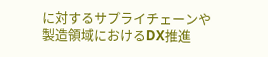に対するサプライチェーンや
製造領域におけるDX推進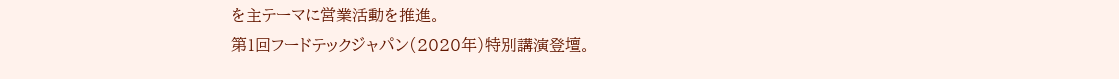を主テーマに営業活動を推進。
第1回フードテックジャパン(2020年)特別講演登壇。